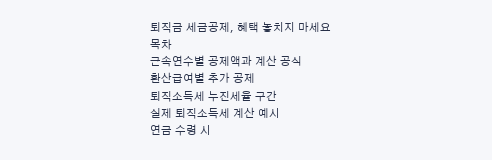퇴직금 세금공제, 혜택 놓치지 마세요
목차
근속연수별 공제액과 계산 공식
환산급여별 추가 공제
퇴직소득세 누진세율 구간
실제 퇴직소득세 계산 예시
연금 수령 시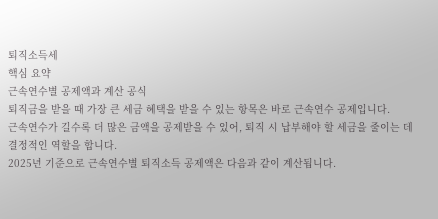퇴직소득세
핵심 요약
근속연수별 공제액과 계산 공식
퇴직금을 받을 때 가장 큰 세금 혜택을 받을 수 있는 항목은 바로 근속연수 공제입니다.
근속연수가 길수록 더 많은 금액을 공제받을 수 있어, 퇴직 시 납부해야 할 세금을 줄이는 데 결정적인 역할을 합니다.
2025년 기준으로 근속연수별 퇴직소득 공제액은 다음과 같이 계산됩니다.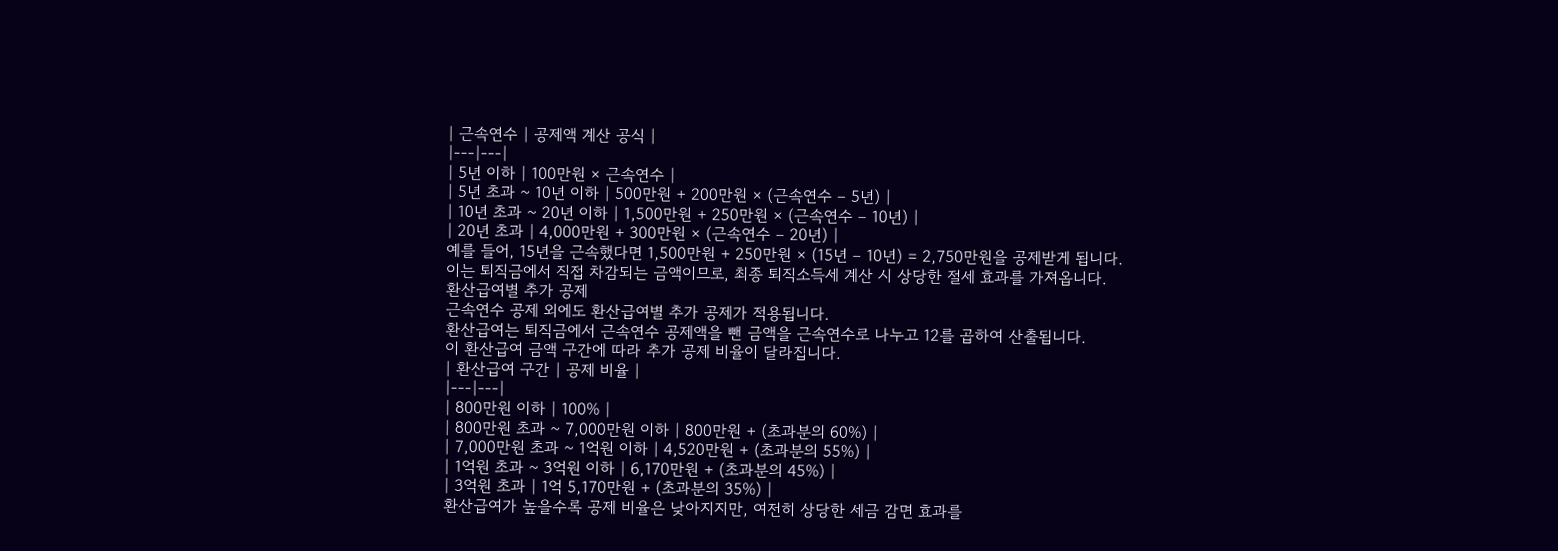| 근속연수 | 공제액 계산 공식 |
|---|---|
| 5년 이하 | 100만원 × 근속연수 |
| 5년 초과 ~ 10년 이하 | 500만원 + 200만원 × (근속연수 – 5년) |
| 10년 초과 ~ 20년 이하 | 1,500만원 + 250만원 × (근속연수 – 10년) |
| 20년 초과 | 4,000만원 + 300만원 × (근속연수 – 20년) |
예를 들어, 15년을 근속했다면 1,500만원 + 250만원 × (15년 – 10년) = 2,750만원을 공제받게 됩니다.
이는 퇴직금에서 직접 차감되는 금액이므로, 최종 퇴직소득세 계산 시 상당한 절세 효과를 가져옵니다.
환산급여별 추가 공제
근속연수 공제 외에도 환산급여별 추가 공제가 적용됩니다.
환산급여는 퇴직금에서 근속연수 공제액을 뺀 금액을 근속연수로 나누고 12를 곱하여 산출됩니다.
이 환산급여 금액 구간에 따라 추가 공제 비율이 달라집니다.
| 환산급여 구간 | 공제 비율 |
|---|---|
| 800만원 이하 | 100% |
| 800만원 초과 ~ 7,000만원 이하 | 800만원 + (초과분의 60%) |
| 7,000만원 초과 ~ 1억원 이하 | 4,520만원 + (초과분의 55%) |
| 1억원 초과 ~ 3억원 이하 | 6,170만원 + (초과분의 45%) |
| 3억원 초과 | 1억 5,170만원 + (초과분의 35%) |
환산급여가 높을수록 공제 비율은 낮아지지만, 여전히 상당한 세금 감면 효과를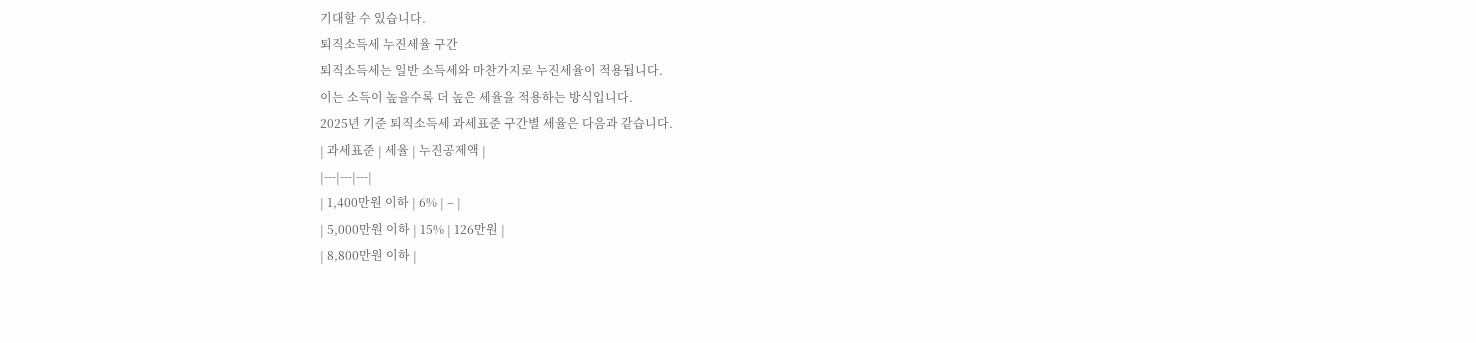기대할 수 있습니다.
퇴직소득세 누진세율 구간
퇴직소득세는 일반 소득세와 마찬가지로 누진세율이 적용됩니다.
이는 소득이 높을수록 더 높은 세율을 적용하는 방식입니다.
2025년 기준 퇴직소득세 과세표준 구간별 세율은 다음과 같습니다.
| 과세표준 | 세율 | 누진공제액 |
|---|---|---|
| 1,400만원 이하 | 6% | – |
| 5,000만원 이하 | 15% | 126만원 |
| 8,800만원 이하 |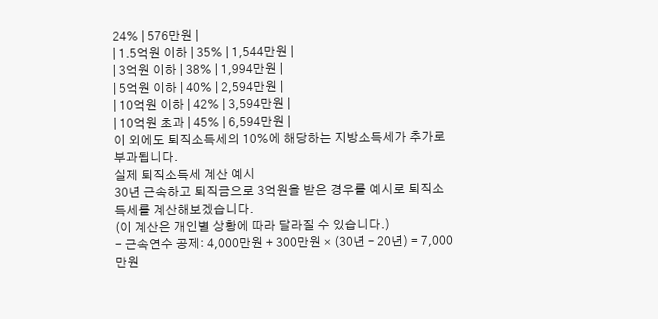24% | 576만원 |
| 1.5억원 이하 | 35% | 1,544만원 |
| 3억원 이하 | 38% | 1,994만원 |
| 5억원 이하 | 40% | 2,594만원 |
| 10억원 이하 | 42% | 3,594만원 |
| 10억원 초과 | 45% | 6,594만원 |
이 외에도 퇴직소득세의 10%에 해당하는 지방소득세가 추가로 부과됩니다.
실제 퇴직소득세 계산 예시
30년 근속하고 퇴직금으로 3억원을 받은 경우를 예시로 퇴직소득세를 계산해보겠습니다.
(이 계산은 개인별 상황에 따라 달라질 수 있습니다.)
- 근속연수 공제: 4,000만원 + 300만원 × (30년 – 20년) = 7,000만원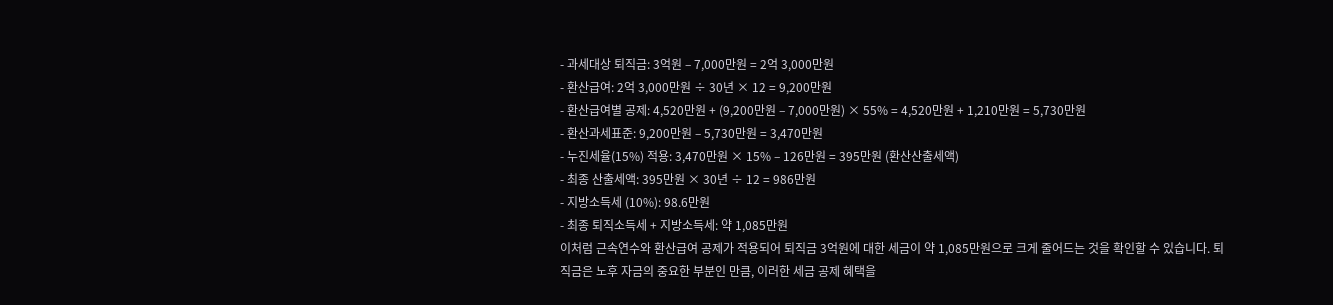- 과세대상 퇴직금: 3억원 – 7,000만원 = 2억 3,000만원
- 환산급여: 2억 3,000만원 ÷ 30년 × 12 = 9,200만원
- 환산급여별 공제: 4,520만원 + (9,200만원 – 7,000만원) × 55% = 4,520만원 + 1,210만원 = 5,730만원
- 환산과세표준: 9,200만원 – 5,730만원 = 3,470만원
- 누진세율(15%) 적용: 3,470만원 × 15% – 126만원 = 395만원 (환산산출세액)
- 최종 산출세액: 395만원 × 30년 ÷ 12 = 986만원
- 지방소득세 (10%): 98.6만원
- 최종 퇴직소득세 + 지방소득세: 약 1,085만원
이처럼 근속연수와 환산급여 공제가 적용되어 퇴직금 3억원에 대한 세금이 약 1,085만원으로 크게 줄어드는 것을 확인할 수 있습니다. 퇴직금은 노후 자금의 중요한 부분인 만큼, 이러한 세금 공제 혜택을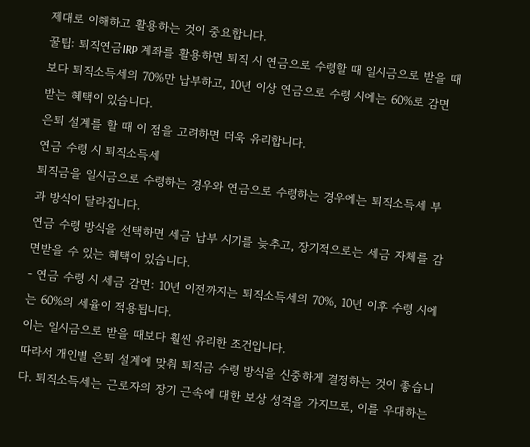제대로 이해하고 활용하는 것이 중요합니다.
꿀팁: 퇴직연금IRP 계좌를 활용하면 퇴직 시 연금으로 수령할 때 일시금으로 받을 때보다 퇴직소득세의 70%만 납부하고, 10년 이상 연금으로 수령 시에는 60%로 감면받는 혜택이 있습니다.
은퇴 설계를 할 때 이 점을 고려하면 더욱 유리합니다.
연금 수령 시 퇴직소득세
퇴직금을 일시금으로 수령하는 경우와 연금으로 수령하는 경우에는 퇴직소득세 부과 방식이 달라집니다.
연금 수령 방식을 선택하면 세금 납부 시기를 늦추고, 장기적으로는 세금 자체를 감면받을 수 있는 혜택이 있습니다.
- 연금 수령 시 세금 감면: 10년 이전까지는 퇴직소득세의 70%, 10년 이후 수령 시에는 60%의 세율이 적용됩니다.
이는 일시금으로 받을 때보다 훨씬 유리한 조건입니다.
따라서 개인별 은퇴 설계에 맞춰 퇴직금 수령 방식을 신중하게 결정하는 것이 좋습니다. 퇴직소득세는 근로자의 장기 근속에 대한 보상 성격을 가지므로, 이를 우대하는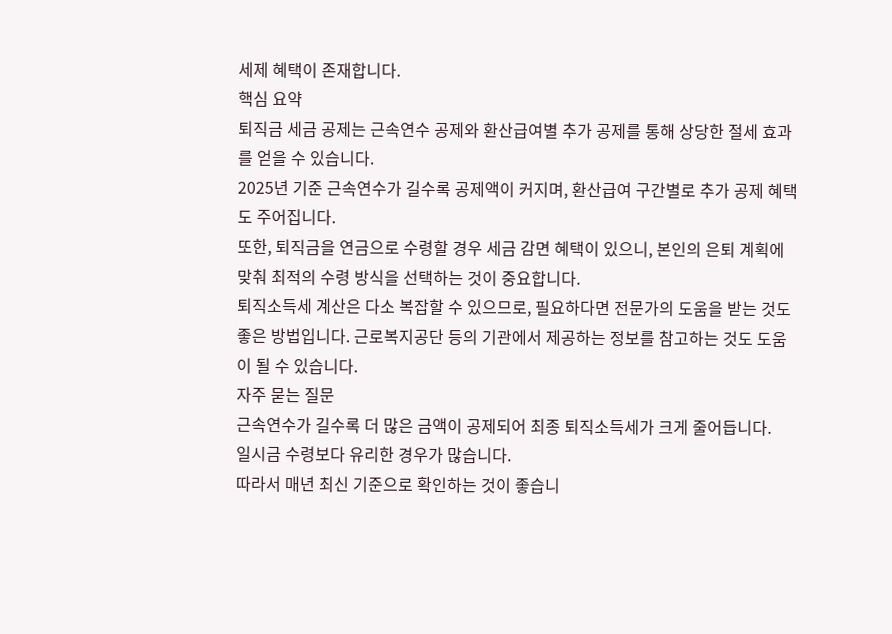세제 혜택이 존재합니다.
핵심 요약
퇴직금 세금 공제는 근속연수 공제와 환산급여별 추가 공제를 통해 상당한 절세 효과를 얻을 수 있습니다.
2025년 기준 근속연수가 길수록 공제액이 커지며, 환산급여 구간별로 추가 공제 혜택도 주어집니다.
또한, 퇴직금을 연금으로 수령할 경우 세금 감면 혜택이 있으니, 본인의 은퇴 계획에 맞춰 최적의 수령 방식을 선택하는 것이 중요합니다.
퇴직소득세 계산은 다소 복잡할 수 있으므로, 필요하다면 전문가의 도움을 받는 것도 좋은 방법입니다. 근로복지공단 등의 기관에서 제공하는 정보를 참고하는 것도 도움이 될 수 있습니다.
자주 묻는 질문
근속연수가 길수록 더 많은 금액이 공제되어 최종 퇴직소득세가 크게 줄어듭니다.
일시금 수령보다 유리한 경우가 많습니다.
따라서 매년 최신 기준으로 확인하는 것이 좋습니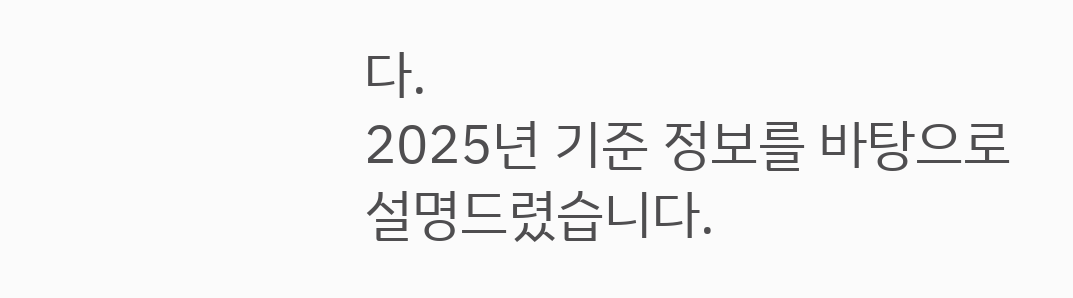다.
2025년 기준 정보를 바탕으로 설명드렸습니다.